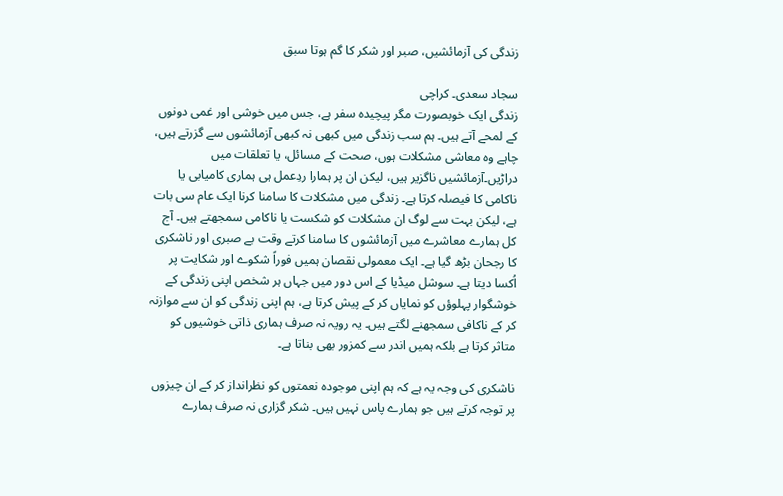زندگی کی آزمائشیں، صبر اور شکر کا گم ہوتا سبق

سجاد سعدی۔ کراچی
زندگی ایک خوبصورت مگر پیچیدہ سفر ہے، جس میں خوشی اور غمی دونوں کے لمحے آتے ہیں۔ ہم سب زندگی میں کبھی نہ کبھی آزمائشوں سے گزرتے ہیں، چاہے وہ معاشی مشکلات ہوں، صحت کے مسائل، یا تعلقات میں دراڑیں۔آزمائشیں ناگزیر ہیں، لیکن ان پر ہمارا ردِعمل ہی ہماری کامیابی یا ناکامی کا فیصلہ کرتا ہے۔ زندگی میں مشکلات کا سامنا کرنا ایک عام سی بات ہے، لیکن بہت سے لوگ ان مشکلات کو شکست یا ناکامی سمجھتے ہیں۔ آج کل ہمارے معاشرے میں آزمائشوں کا سامنا کرتے وقت بے صبری اور ناشکری کا رجحان بڑھ گیا ہے۔ ایک معمولی نقصان ہمیں فوراً شکوے اور شکایت پر اُکسا دیتا ہے۔ سوشل میڈیا کے اس دور میں جہاں ہر شخص اپنی زندگی کے خوشگوار پہلوؤں کو نمایاں کر کے پیش کرتا ہے، ہم اپنی زندگی کو ان سے موازنہ کر کے ناکافی سمجھنے لگتے ہیں۔ یہ رویہ نہ صرف ہماری ذاتی خوشیوں کو متاثر کرتا ہے بلکہ ہمیں اندر سے کمزور بھی بناتا ہے۔

ناشکری کی وجہ یہ ہے کہ ہم اپنی موجودہ نعمتوں کو نظرانداز کر کے ان چیزوں پر توجہ کرتے ہیں جو ہمارے پاس نہیں ہیں۔ شکر گزاری نہ صرف ہمارے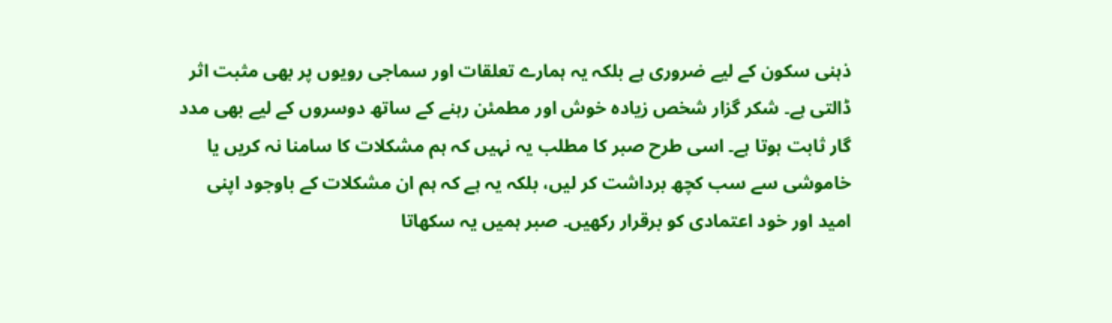ذہنی سکون کے لیے ضروری ہے بلکہ یہ ہمارے تعلقات اور سماجی رویوں پر بھی مثبت اثر ڈالتی ہے۔ شکر گزار شخص زیادہ خوش اور مطمئن رہنے کے ساتھ دوسروں کے لیے بھی مدد گار ثابت ہوتا ہے۔ اسی طرح صبر کا مطلب یہ نہیں کہ ہم مشکلات کا سامنا نہ کریں یا خاموشی سے سب کچھ برداشت کر لیں، بلکہ یہ ہے کہ ہم ان مشکلات کے باوجود اپنی امید اور خود اعتمادی کو برقرار رکھیں۔ صبر ہمیں یہ سکھاتا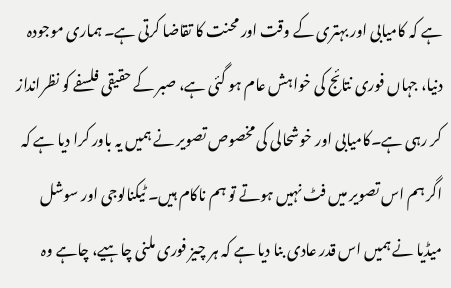ہے کہ کامیابی اور بہتری کے وقت اور محنت کا تقاضا کرتی ہے۔ ہماری موجودہ دنیا، جہاں فوری نتائج کی خواہش عام ہو گئی ہے، صبر کے حقیقی فلسفے کو نظرانداز کر رہی ہے۔کامیابی اور خوشحالی کی مخصوص تصویر نے ہمیں یہ باور کرا دیا ہے کہ اگر ہم اس تصویر میں فٹ نہیں ہوتے تو ہم ناکام ہیں۔ ٹیکنالوجی اور سوشل میڈیا نے ہمیں اس قدر عادی بنا دیا ہے کہ ہر چیز فوری ملنی چاہیے، چاہے وہ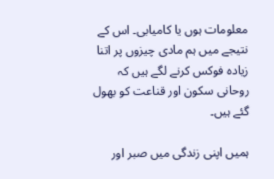معلومات ہوں یا کامیابی۔ اس کے نتیجے میں ہم مادی چیزوں پر اتنا زیادہ فوکس کرنے لگے ہیں کہ روحانی سکون اور قناعت کو بھول گئے ہیں۔

ہمیں اپنی زندگی میں صبر اور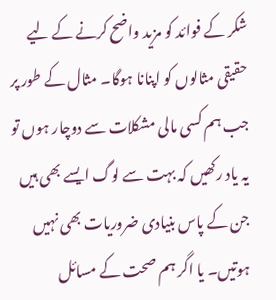شکر کے فوائد کو مزید واضح کرنے کے لیے حقیقی مثالوں کو اپنانا ہوگا۔ مثال کے طور پر جب ہم کسی مالی مشکلات سے دوچار ہوں تو یہ یاد رکھیں کہ بہت سے لوگ ایسے بھی ہیں جن کے پاس بنیادی ضروریات بھی نہیں ہوتیں۔ یا اگر ہم صحت کے مسائل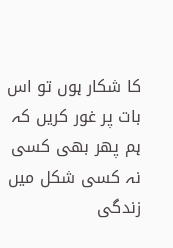کا شکار ہوں تو اس بات پر غور کریں کہ ہم پھر بھی کسی نہ کسی شکل میں زندگی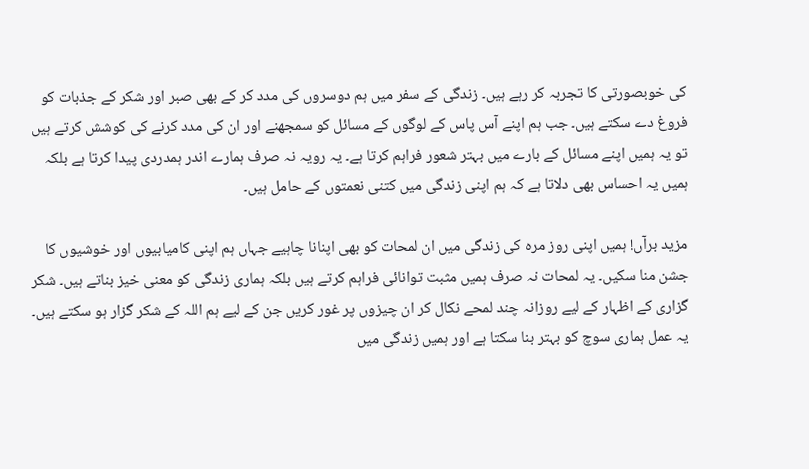کی خوبصورتی کا تجربہ کر رہے ہیں۔ زندگی کے سفر میں ہم دوسروں کی مدد کر کے بھی صبر اور شکر کے جذبات کو فروغ دے سکتے ہیں۔ جب ہم اپنے آس پاس کے لوگوں کے مسائل کو سمجھنے اور ان کی مدد کرنے کی کوشش کرتے ہیں تو یہ ہمیں اپنے مسائل کے بارے میں بہتر شعور فراہم کرتا ہے۔ یہ رویہ نہ صرف ہمارے اندر ہمدردی پیدا کرتا ہے بلکہ ہمیں یہ احساس بھی دلاتا ہے کہ ہم اپنی زندگی میں کتنی نعمتوں کے حامل ہیں۔

مزید برآں! ہمیں اپنی روز مرہ کی زندگی میں ان لمحات کو بھی اپنانا چاہیے جہاں ہم اپنی کامیابیوں اور خوشیوں کا جشن منا سکیں۔ یہ لمحات نہ صرف ہمیں مثبت توانائی فراہم کرتے ہیں بلکہ ہماری زندگی کو معنی خیز بناتے ہیں۔ شکر گزاری کے اظہار کے لیے روزانہ چند لمحے نکال کر ان چیزوں پر غور کریں جن کے لیے ہم اللہ کے شکر گزار ہو سکتے ہیں۔ یہ عمل ہماری سوچ کو بہتر بنا سکتا ہے اور ہمیں زندگی میں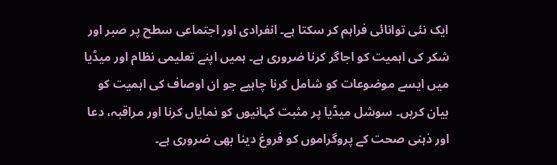ایک نئی توانائی فراہم کر سکتا ہے۔ انفرادی اور اجتماعی سطح پر صبر اور شکر کی اہمیت کو اجاگر کرنا ضروری ہے۔ ہمیں اپنے تعلیمی نظام اور میڈیا میں ایسے موضوعات کو شامل کرنا چاہیے جو ان اوصاف کی اہمیت کو بیان کریں۔ سوشل میڈیا پر مثبت کہانیوں کو نمایاں کرنا اور مراقبہ، دعا اور ذہنی صحت کے پروگراموں کو فروغ دینا بھی ضروری ہے۔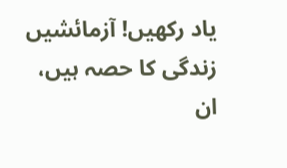یاد رکھیں! آزمائشیں زندگی کا حصہ ہیں، ان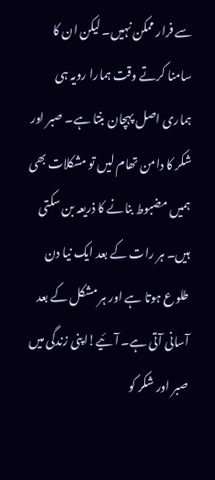سے فرار ممکن نہیں۔ لیکن ان کا سامنا کرتے وقت ہمارا رویہ ہی ہماری اصل پہچان بنتا ہے۔ صبر اور شکر کا دامن تھام لیں تو مشکلات بھی ہمیں مضبوط بنانے کا ذریعہ بن سکتی ہیں۔ ہر رات کے بعد ایک نیا دن طلوع ہوتا ہے اور ہر مشکل کے بعد آسانی آتی ہے۔ آئیے!اپنی زندگی میں صبر اور شکر کو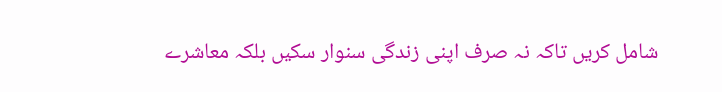شامل کریں تاکہ نہ صرف اپنی زندگی سنوار سکیں بلکہ معاشرے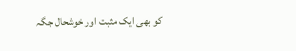کو بھی ایک مثبت اور خوشحال جگہ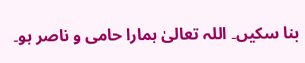بنا سکیں۔ اللہ تعالیٰ ہمارا حامی و ناصر ہو۔